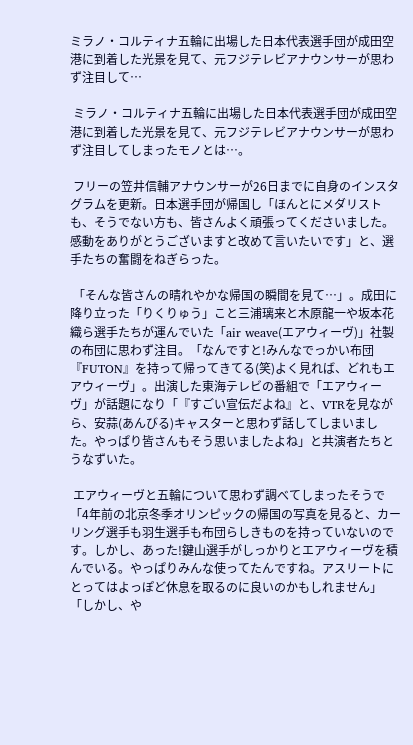ミラノ・コルティナ五輪に出場した日本代表選手団が成田空港に到着した光景を見て、元フジテレビアナウンサーが思わず注目して…

 ミラノ・コルティナ五輪に出場した日本代表選手団が成田空港に到着した光景を見て、元フジテレビアナウンサーが思わず注目してしまったモノとは…。

 フリーの笠井信輔アナウンサーが26日までに自身のインスタグラムを更新。日本選手団が帰国し「ほんとにメダリストも、そうでない方も、皆さんよく頑張ってくださいました。感動をありがとうございますと改めて言いたいです」と、選手たちの奮闘をねぎらった。

 「そんな皆さんの晴れやかな帰国の瞬間を見て…」。成田に降り立った「りくりゅう」こと三浦璃来と木原龍一や坂本花織ら選手たちが運んでいた「air weave(エアウィーヴ)」社製の布団に思わず注目。「なんですと!みんなでっかい布団『FUTON』を持って帰ってきてる(笑)よく見れば、どれもエアウィーヴ」。出演した東海テレビの番組で「エアウィーヴ」が話題になり「『すごい宣伝だよね』と、VTRを見ながら、安蒜(あんびる)キャスターと思わず話してしまいました。やっぱり皆さんもそう思いましたよね」と共演者たちとうなずいた。

 エアウィーヴと五輪について思わず調べてしまったそうで「4年前の北京冬季オリンピックの帰国の写真を見ると、カーリング選手も羽生選手も布団らしきものを持っていないのです。しかし、あった!鍵山選手がしっかりとエアウィーヴを積んでいる。やっぱりみんな使ってたんですね。アスリートにとってはよっぽど休息を取るのに良いのかもしれません」「しかし、や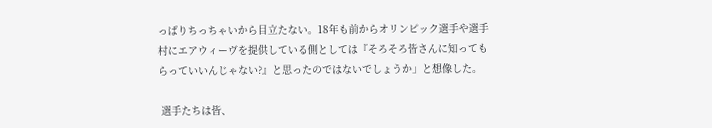っぱりちっちゃいから目立たない。18年も前からオリンピック選手や選手村にエアウィーヴを提供している側としては『そろそろ皆さんに知ってもらっていいんじゃない?』と思ったのではないでしょうか」と想像した。

 選手たちは皆、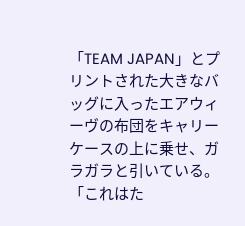「TEAM JAPAN」とプリントされた大きなバッグに入ったエアウィーヴの布団をキャリーケースの上に乗せ、ガラガラと引いている。「これはた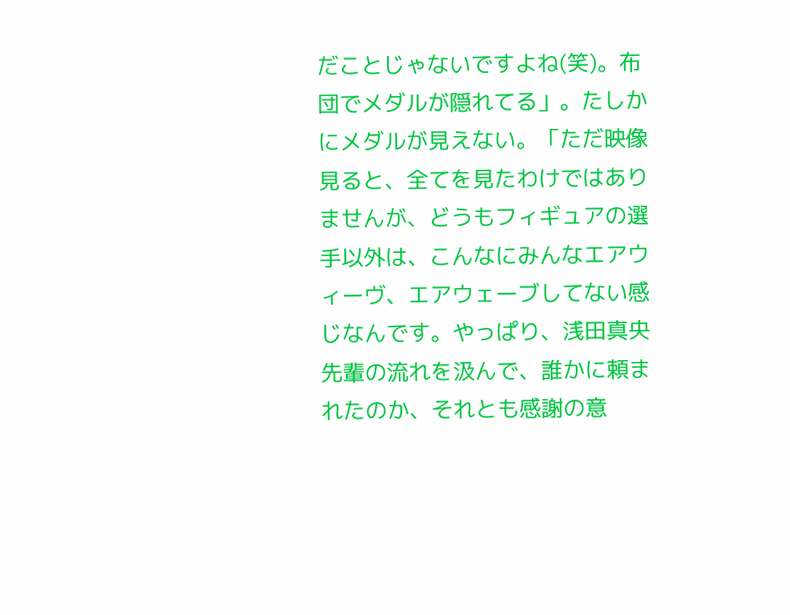だことじゃないですよね(笑)。布団でメダルが隠れてる」。たしかにメダルが見えない。「ただ映像見ると、全てを見たわけではありませんが、どうもフィギュアの選手以外は、こんなにみんなエアウィーヴ、エアウェーブしてない感じなんです。やっぱり、浅田真央先輩の流れを汲んで、誰かに頼まれたのか、それとも感謝の意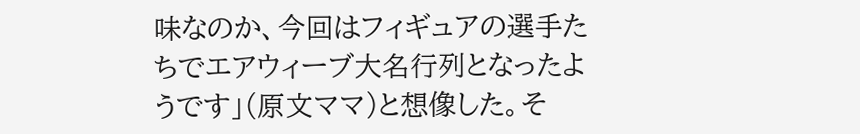味なのか、今回はフィギュアの選手たちでエアウィーブ大名行列となったようです」(原文ママ)と想像した。そ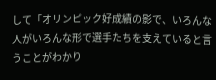して「オリンピック好成績の影で、いろんな人がいろんな形で選手たちを支えていると言うことがわかり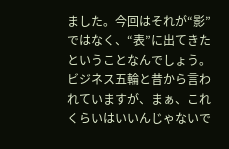ました。今回はそれが“影”ではなく、“表”に出てきたということなんでしょう。ビジネス五輪と昔から言われていますが、まぁ、これくらいはいいんじゃないで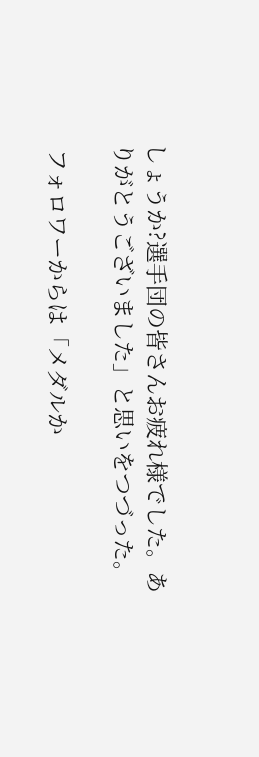しょうか?選手団の皆さんお疲れ様でした。ありがとうございました」と思いをつづった。

 フォロワーからは「メダルか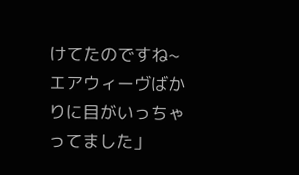けてたのですね~エアウィーヴばかりに目がいっちゃってました」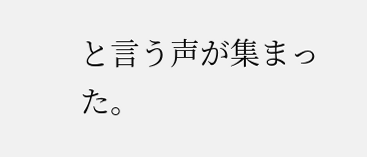と言う声が集まった。